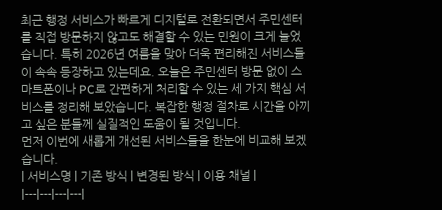최근 행정 서비스가 빠르게 디지털로 전환되면서 주민센터를 직접 방문하지 않고도 해결할 수 있는 민원이 크게 늘었습니다. 특히 2026년 여름을 맞아 더욱 편리해진 서비스들이 속속 등장하고 있는데요. 오늘은 주민센터 방문 없이 스마트폰이나 PC로 간편하게 처리할 수 있는 세 가지 핵심 서비스를 정리해 보았습니다. 복잡한 행정 절차로 시간을 아끼고 싶은 분들께 실질적인 도움이 될 것입니다.
먼저 이번에 새롭게 개선된 서비스들을 한눈에 비교해 보겠습니다.
| 서비스명 | 기존 방식 | 변경된 방식 | 이용 채널 |
|---|---|---|---|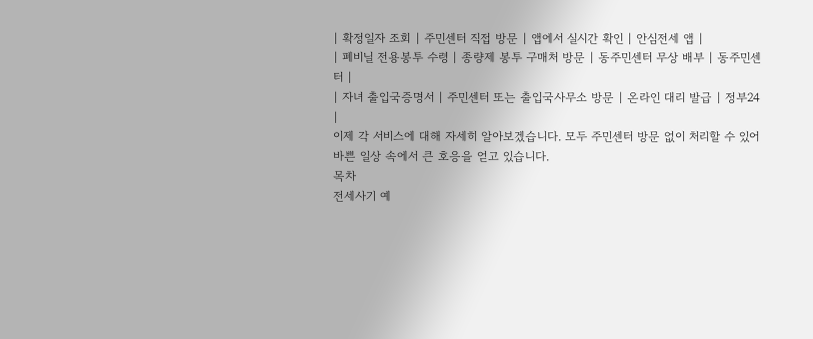| 확정일자 조회 | 주민센터 직접 방문 | 앱에서 실시간 확인 | 안심전세 앱 |
| 폐비닐 전용봉투 수령 | 종량제 봉투 구매처 방문 | 동주민센터 무상 배부 | 동주민센터 |
| 자녀 출입국증명서 | 주민센터 또는 출입국사무소 방문 | 온라인 대리 발급 | 정부24 |
이제 각 서비스에 대해 자세히 알아보겠습니다. 모두 주민센터 방문 없이 처리할 수 있어 바쁜 일상 속에서 큰 호응을 얻고 있습니다.
목차
전세사기 예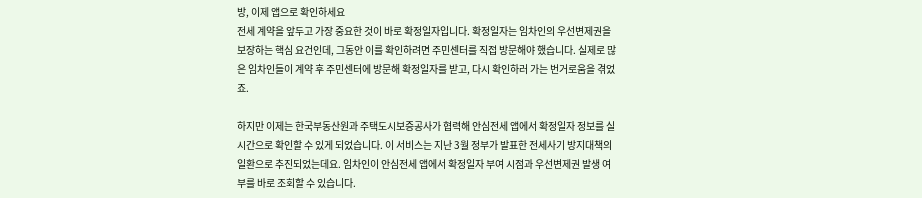방, 이제 앱으로 확인하세요
전세 계약을 앞두고 가장 중요한 것이 바로 확정일자입니다. 확정일자는 임차인의 우선변제권을 보장하는 핵심 요건인데, 그동안 이를 확인하려면 주민센터를 직접 방문해야 했습니다. 실제로 많은 임차인들이 계약 후 주민센터에 방문해 확정일자를 받고, 다시 확인하러 가는 번거로움을 겪었죠.

하지만 이제는 한국부동산원과 주택도시보증공사가 협력해 안심전세 앱에서 확정일자 정보를 실시간으로 확인할 수 있게 되었습니다. 이 서비스는 지난 3월 정부가 발표한 전세사기 방지대책의 일환으로 추진되었는데요. 임차인이 안심전세 앱에서 확정일자 부여 시점과 우선변제권 발생 여부를 바로 조회할 수 있습니다.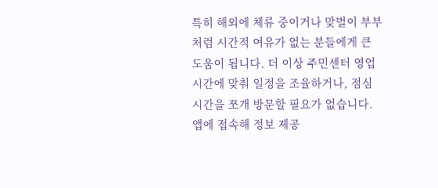특히 해외에 체류 중이거나 맞벌이 부부처럼 시간적 여유가 없는 분들에게 큰 도움이 됩니다. 더 이상 주민센터 영업시간에 맞춰 일정을 조율하거나, 점심시간을 쪼개 방문할 필요가 없습니다. 앱에 접속해 정보 제공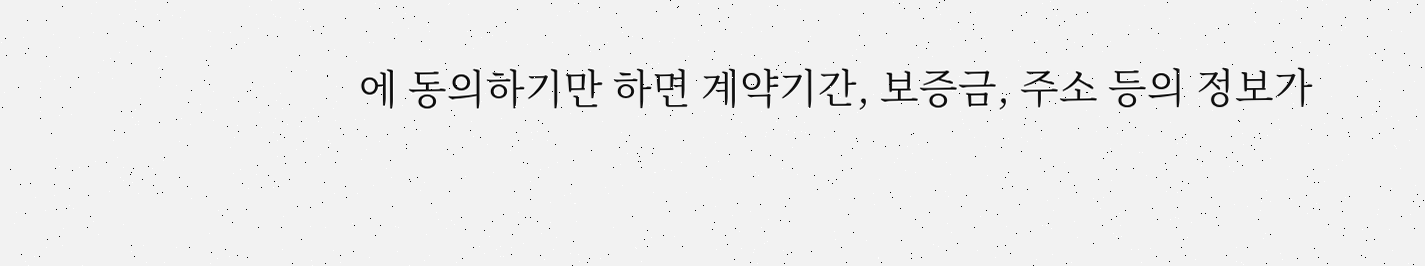에 동의하기만 하면 계약기간, 보증금, 주소 등의 정보가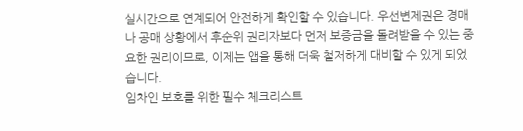실시간으로 연계되어 안전하게 확인할 수 있습니다. 우선변제권은 경매나 공매 상황에서 후순위 권리자보다 먼저 보증금을 돌려받을 수 있는 중요한 권리이므로, 이제는 앱을 통해 더욱 철저하게 대비할 수 있게 되었습니다.
임차인 보호를 위한 필수 체크리스트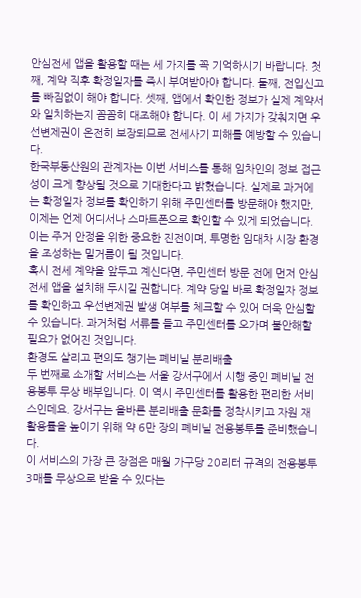안심전세 앱을 활용할 때는 세 가지를 꼭 기억하시기 바랍니다. 첫째, 계약 직후 확정일자를 즉시 부여받아야 합니다. 둘째, 전입신고를 빠짐없이 해야 합니다. 셋째, 앱에서 확인한 정보가 실제 계약서와 일치하는지 꼼꼼히 대조해야 합니다. 이 세 가지가 갖춰지면 우선변제권이 온전히 보장되므로 전세사기 피해를 예방할 수 있습니다.
한국부동산원의 관계자는 이번 서비스를 통해 임차인의 정보 접근성이 크게 향상될 것으로 기대한다고 밝혔습니다. 실제로 과거에는 확정일자 정보를 확인하기 위해 주민센터를 방문해야 했지만, 이제는 언제 어디서나 스마트폰으로 확인할 수 있게 되었습니다. 이는 주거 안정을 위한 중요한 진전이며, 투명한 임대차 시장 환경을 조성하는 밑거름이 될 것입니다.
혹시 전세 계약을 앞두고 계신다면, 주민센터 방문 전에 먼저 안심전세 앱을 설치해 두시길 권합니다. 계약 당일 바로 확정일자 정보를 확인하고 우선변제권 발생 여부를 체크할 수 있어 더욱 안심할 수 있습니다. 과거처럼 서류를 들고 주민센터를 오가며 불안해할 필요가 없어진 것입니다.
환경도 살리고 편의도 챙기는 폐비닐 분리배출
두 번째로 소개할 서비스는 서울 강서구에서 시행 중인 폐비닐 전용봉투 무상 배부입니다. 이 역시 주민센터를 활용한 편리한 서비스인데요. 강서구는 올바른 분리배출 문화를 정착시키고 자원 재활용률을 높이기 위해 약 6만 장의 폐비닐 전용봉투를 준비했습니다.
이 서비스의 가장 큰 장점은 매월 가구당 20리터 규격의 전용봉투 3매를 무상으로 받을 수 있다는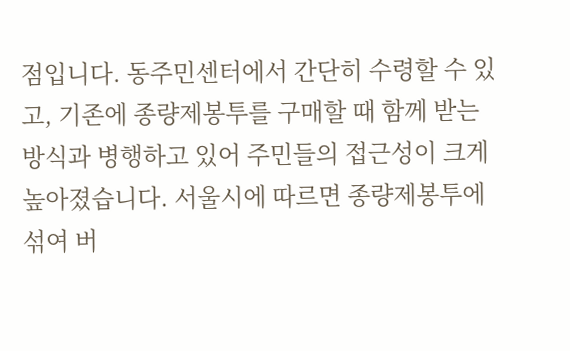점입니다. 동주민센터에서 간단히 수령할 수 있고, 기존에 종량제봉투를 구매할 때 함께 받는 방식과 병행하고 있어 주민들의 접근성이 크게 높아졌습니다. 서울시에 따르면 종량제봉투에 섞여 버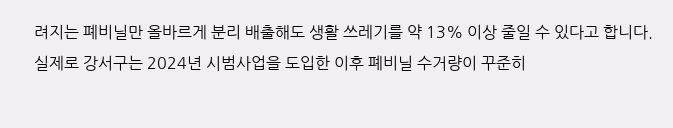려지는 폐비닐만 올바르게 분리 배출해도 생활 쓰레기를 약 13% 이상 줄일 수 있다고 합니다.
실제로 강서구는 2024년 시범사업을 도입한 이후 폐비닐 수거량이 꾸준히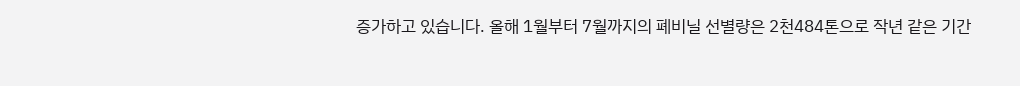증가하고 있습니다. 올해 1월부터 7월까지의 폐비닐 선별량은 2천484톤으로 작년 같은 기간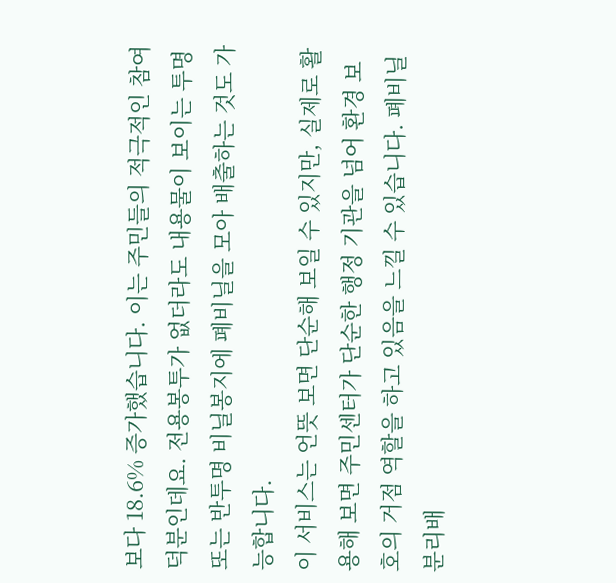보다 18.6% 증가했습니다. 이는 주민들의 적극적인 참여 덕분인데요. 전용봉투가 없더라도 내용물이 보이는 투명 또는 반투명 비닐봉지에 폐비닐을 모아 배출하는 것도 가능합니다.
이 서비스는 언뜻 보면 단순해 보일 수 있지만, 실제로 활용해 보면 주민센터가 단순한 행정 기관을 넘어 환경 보호의 거점 역할을 하고 있음을 느낄 수 있습니다. 폐비닐 분리배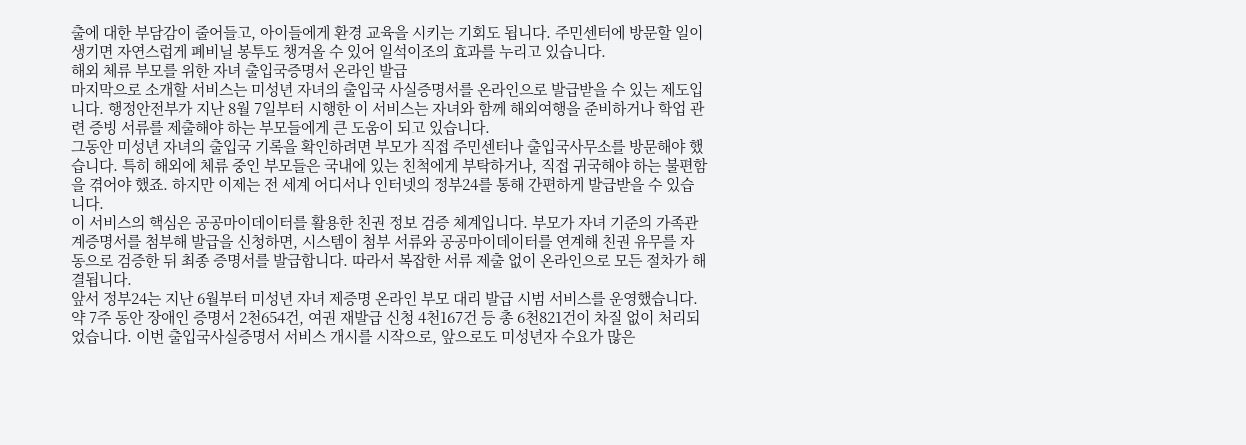출에 대한 부담감이 줄어들고, 아이들에게 환경 교육을 시키는 기회도 됩니다. 주민센터에 방문할 일이 생기면 자연스럽게 폐비닐 봉투도 챙겨올 수 있어 일석이조의 효과를 누리고 있습니다.
해외 체류 부모를 위한 자녀 출입국증명서 온라인 발급
마지막으로 소개할 서비스는 미성년 자녀의 출입국 사실증명서를 온라인으로 발급받을 수 있는 제도입니다. 행정안전부가 지난 8월 7일부터 시행한 이 서비스는 자녀와 함께 해외여행을 준비하거나 학업 관련 증빙 서류를 제출해야 하는 부모들에게 큰 도움이 되고 있습니다.
그동안 미성년 자녀의 출입국 기록을 확인하려면 부모가 직접 주민센터나 출입국사무소를 방문해야 했습니다. 특히 해외에 체류 중인 부모들은 국내에 있는 친척에게 부탁하거나, 직접 귀국해야 하는 불편함을 겪어야 했죠. 하지만 이제는 전 세계 어디서나 인터넷의 정부24를 통해 간편하게 발급받을 수 있습니다.
이 서비스의 핵심은 공공마이데이터를 활용한 친권 정보 검증 체계입니다. 부모가 자녀 기준의 가족관계증명서를 첨부해 발급을 신청하면, 시스템이 첨부 서류와 공공마이데이터를 연계해 친권 유무를 자동으로 검증한 뒤 최종 증명서를 발급합니다. 따라서 복잡한 서류 제출 없이 온라인으로 모든 절차가 해결됩니다.
앞서 정부24는 지난 6월부터 미성년 자녀 제증명 온라인 부모 대리 발급 시범 서비스를 운영했습니다. 약 7주 동안 장애인 증명서 2천654건, 여권 재발급 신청 4천167건 등 총 6천821건이 차질 없이 처리되었습니다. 이번 출입국사실증명서 서비스 개시를 시작으로, 앞으로도 미성년자 수요가 많은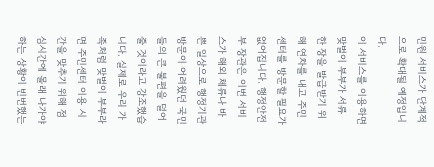민원 서비스가 단계적으로 확대될 예정입니다.
이 서비스를 이용하면 맞벌이 부부가 서류 한 장을 발급받기 위해 연차를 내고 주민센터를 방문할 필요가 없어집니다. 행정안전부 장관은 이번 서비스가 해외 체류나 바쁜 일상으로 행정기관 방문이 어려웠던 국민들의 큰 불편을 덜어줄 것이라고 강조했습니다. 실제로 우리 가족처럼 맞벌이 부부라면 주민센터 이용 시간을 맞추기 위해 점심시간에 몰래 나가야 하는 상황이 빈번했는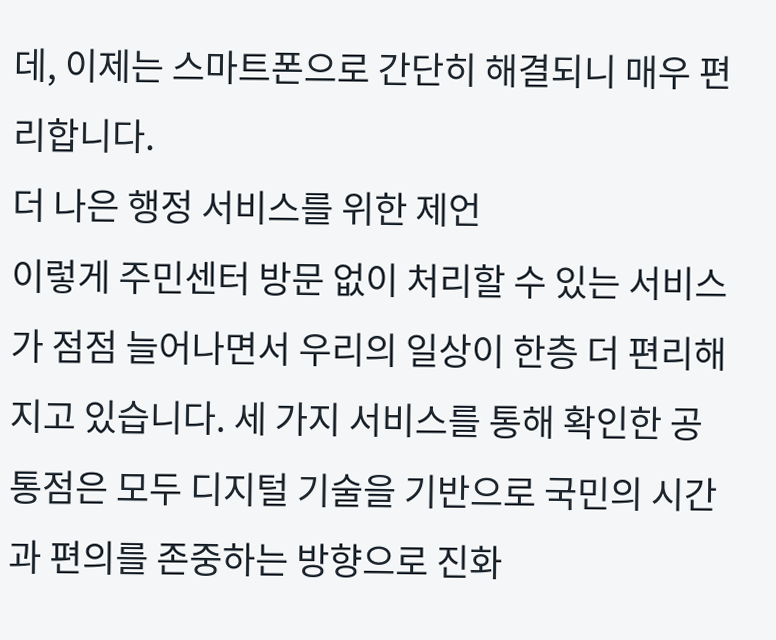데, 이제는 스마트폰으로 간단히 해결되니 매우 편리합니다.
더 나은 행정 서비스를 위한 제언
이렇게 주민센터 방문 없이 처리할 수 있는 서비스가 점점 늘어나면서 우리의 일상이 한층 더 편리해지고 있습니다. 세 가지 서비스를 통해 확인한 공통점은 모두 디지털 기술을 기반으로 국민의 시간과 편의를 존중하는 방향으로 진화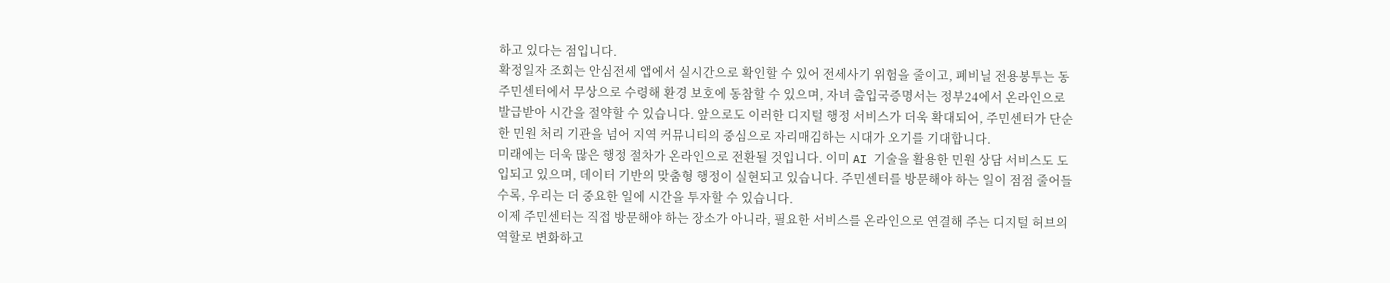하고 있다는 점입니다.
확정일자 조회는 안심전세 앱에서 실시간으로 확인할 수 있어 전세사기 위험을 줄이고, 폐비닐 전용봉투는 동주민센터에서 무상으로 수령해 환경 보호에 동참할 수 있으며, 자녀 출입국증명서는 정부24에서 온라인으로 발급받아 시간을 절약할 수 있습니다. 앞으로도 이러한 디지털 행정 서비스가 더욱 확대되어, 주민센터가 단순한 민원 처리 기관을 넘어 지역 커뮤니티의 중심으로 자리매김하는 시대가 오기를 기대합니다.
미래에는 더욱 많은 행정 절차가 온라인으로 전환될 것입니다. 이미 AI 기술을 활용한 민원 상담 서비스도 도입되고 있으며, 데이터 기반의 맞춤형 행정이 실현되고 있습니다. 주민센터를 방문해야 하는 일이 점점 줄어들수록, 우리는 더 중요한 일에 시간을 투자할 수 있습니다.
이제 주민센터는 직접 방문해야 하는 장소가 아니라, 필요한 서비스를 온라인으로 연결해 주는 디지털 허브의 역할로 변화하고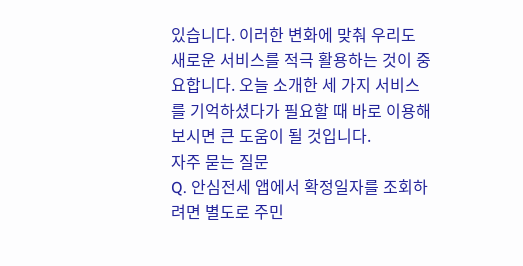있습니다. 이러한 변화에 맞춰 우리도 새로운 서비스를 적극 활용하는 것이 중요합니다. 오늘 소개한 세 가지 서비스를 기억하셨다가 필요할 때 바로 이용해 보시면 큰 도움이 될 것입니다.
자주 묻는 질문
Q. 안심전세 앱에서 확정일자를 조회하려면 별도로 주민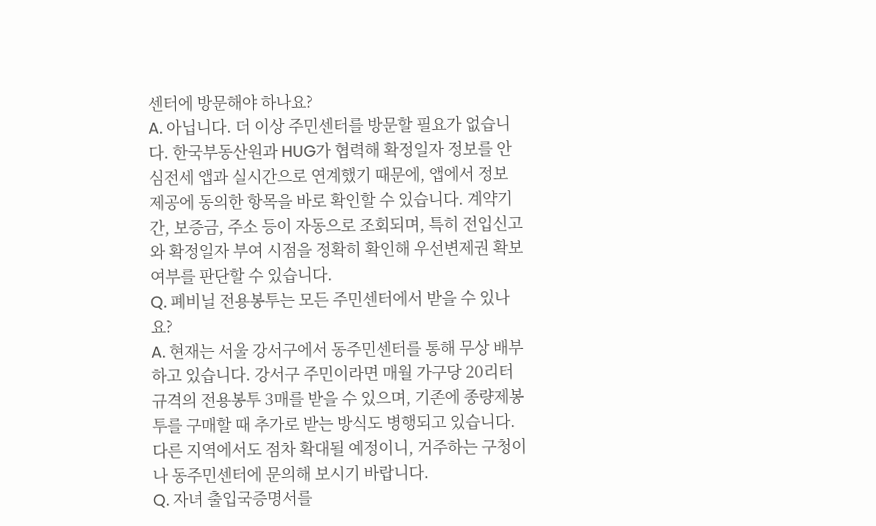센터에 방문해야 하나요?
A. 아닙니다. 더 이상 주민센터를 방문할 필요가 없습니다. 한국부동산원과 HUG가 협력해 확정일자 정보를 안심전세 앱과 실시간으로 연계했기 때문에, 앱에서 정보 제공에 동의한 항목을 바로 확인할 수 있습니다. 계약기간, 보증금, 주소 등이 자동으로 조회되며, 특히 전입신고와 확정일자 부여 시점을 정확히 확인해 우선변제권 확보 여부를 판단할 수 있습니다.
Q. 폐비닐 전용봉투는 모든 주민센터에서 받을 수 있나요?
A. 현재는 서울 강서구에서 동주민센터를 통해 무상 배부하고 있습니다. 강서구 주민이라면 매월 가구당 20리터 규격의 전용봉투 3매를 받을 수 있으며, 기존에 종량제봉투를 구매할 때 추가로 받는 방식도 병행되고 있습니다. 다른 지역에서도 점차 확대될 예정이니, 거주하는 구청이나 동주민센터에 문의해 보시기 바랍니다.
Q. 자녀 출입국증명서를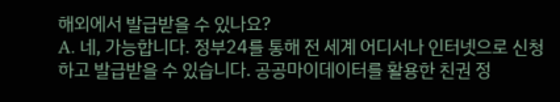해외에서 발급받을 수 있나요?
A. 네, 가능합니다. 정부24를 통해 전 세계 어디서나 인터넷으로 신청하고 발급받을 수 있습니다. 공공마이데이터를 활용한 친권 정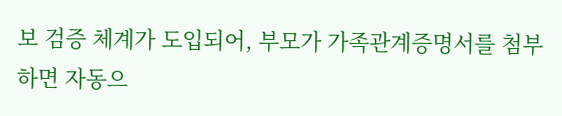보 검증 체계가 도입되어, 부모가 가족관계증명서를 첨부하면 자동으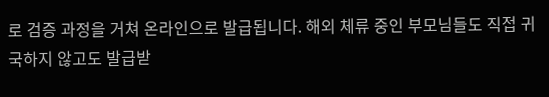로 검증 과정을 거쳐 온라인으로 발급됩니다. 해외 체류 중인 부모님들도 직접 귀국하지 않고도 발급받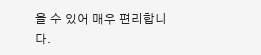을 수 있어 매우 편리합니다.